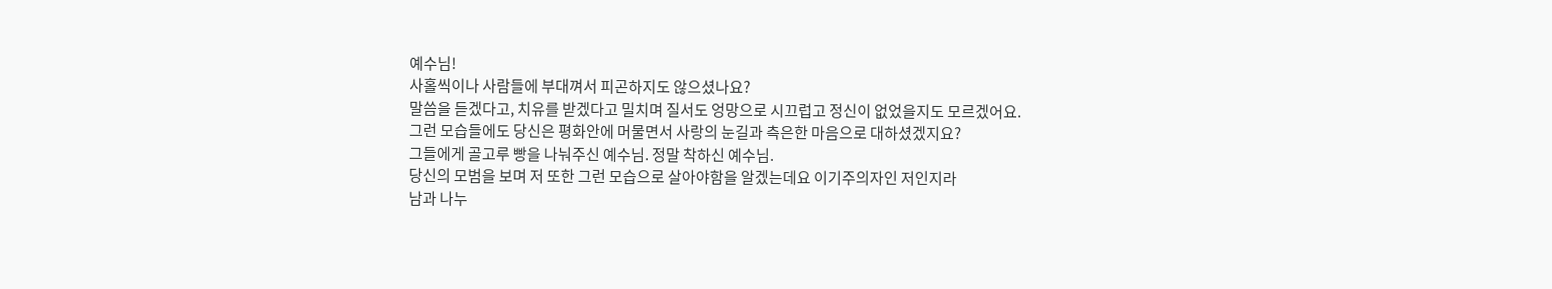예수님!
사홀씩이나 사람들에 부대껴서 피곤하지도 않으셨나요?
말씀을 듣겠다고, 치유를 받겠다고 밀치며 질서도 엉망으로 시끄럽고 정신이 없었을지도 모르겠어요.
그런 모습들에도 당신은 평화안에 머물면서 사랑의 눈길과 측은한 마음으로 대하셨겠지요?
그들에게 골고루 빵을 나눠주신 예수님. 정말 착하신 예수님.
당신의 모범을 보며 저 또한 그런 모습으로 살아야함을 알겠는데요 이기주의자인 저인지라
남과 나누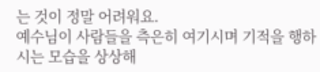는 것이 정말 어려워요.
예수님이 사람들을 측은히 여기시며 기적을 행하시는 모습을 상상해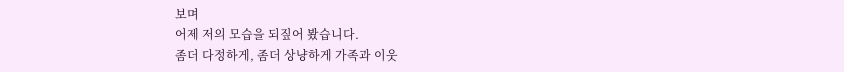보며
어제 저의 모습을 되짚어 봤습니다.
좀더 다정하게, 좀더 상냥하게 가족과 이웃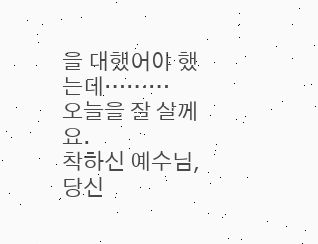을 대했어야 했는데………
오늘을 잘 살께요.
착하신 예수님,
당신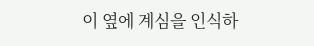이 옆에 계심을 인식하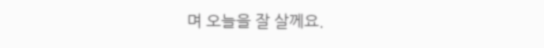며 오늘을 잘 살께요.